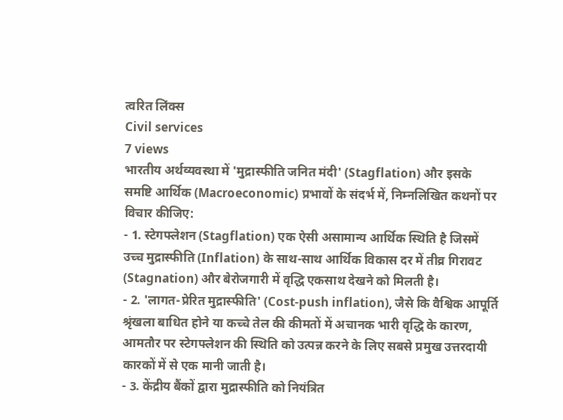त्वरित लिंक्स
Civil services
7 views
भारतीय अर्थव्यवस्था में 'मुद्रास्फीति जनित मंदी' (Stagflation) और इसके समष्टि आर्थिक (Macroeconomic) प्रभावों के संदर्भ में, निम्नलिखित कथनों पर विचार कीजिए:
- 1. स्टेगफ्लेशन (Stagflation) एक ऐसी असामान्य आर्थिक स्थिति है जिसमें उच्च मुद्रास्फीति (Inflation) के साथ-साथ आर्थिक विकास दर में तीव्र गिरावट (Stagnation) और बेरोजगारी में वृद्धि एकसाथ देखने को मिलती है।
- 2. 'लागत-प्रेरित मुद्रास्फीति' (Cost-push inflation), जैसे कि वैश्विक आपूर्ति श्रृंखला बाधित होने या कच्चे तेल की कीमतों में अचानक भारी वृद्धि के कारण, आमतौर पर स्टेगफ्लेशन की स्थिति को उत्पन्न करने के लिए सबसे प्रमुख उत्तरदायी कारकों में से एक मानी जाती है।
- 3. केंद्रीय बैंकों द्वारा मुद्रास्फीति को नियंत्रित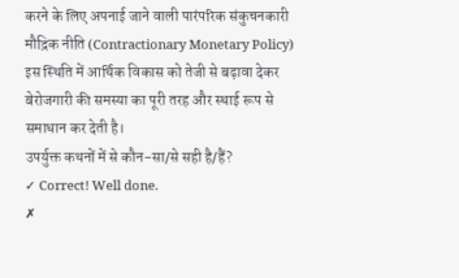करने के लिए अपनाई जाने वाली पारंपरिक संकुचनकारी मौद्रिक नीति (Contractionary Monetary Policy) इस स्थिति में आर्थिक विकास को तेजी से बढ़ावा देकर बेरोजगारी की समस्या का पूरी तरह और स्थाई रूप से समाधान कर देती है।
उपर्युक्त कथनों में से कौन-सा/से सही है/हैं?
✓ Correct! Well done.
✗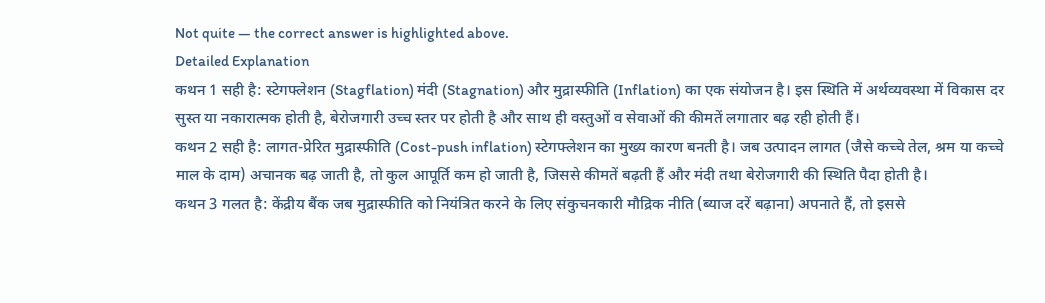Not quite — the correct answer is highlighted above.
Detailed Explanation
कथन 1 सही है: स्टेगफ्लेशन (Stagflation) मंदी (Stagnation) और मुद्रास्फीति (Inflation) का एक संयोजन है। इस स्थिति में अर्थव्यवस्था में विकास दर सुस्त या नकारात्मक होती है, बेरोजगारी उच्च स्तर पर होती है और साथ ही वस्तुओं व सेवाओं की कीमतें लगातार बढ़ रही होती हैं।
कथन 2 सही है: लागत-प्रेरित मुद्रास्फीति (Cost-push inflation) स्टेगफ्लेशन का मुख्य कारण बनती है। जब उत्पादन लागत (जैसे कच्चे तेल, श्रम या कच्चे माल के दाम) अचानक बढ़ जाती है, तो कुल आपूर्ति कम हो जाती है, जिससे कीमतें बढ़ती हैं और मंदी तथा बेरोजगारी की स्थिति पैदा होती है।
कथन 3 गलत है: केंद्रीय बैंक जब मुद्रास्फीति को नियंत्रित करने के लिए संकुचनकारी मौद्रिक नीति (ब्याज दरें बढ़ाना) अपनाते हैं, तो इससे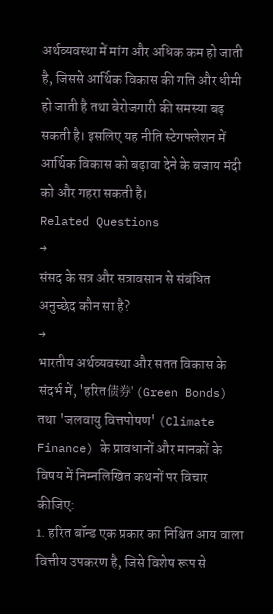अर्थव्यवस्था में मांग और अधिक कम हो जाती है, जिससे आर्थिक विकास की गति और धीमी हो जाती है तथा बेरोजगारी की समस्या बढ़ सकती है। इसलिए यह नीति स्टेगफ्लेशन में आर्थिक विकास को बढ़ावा देने के बजाय मंदी को और गहरा सकती है।
Related Questions
→
संसद के सत्र और सत्रावसान से संबंधित अनुच्छेद कौन सा है?
→
भारतीय अर्थव्यवस्था और सतत विकास के संदर्भ में, 'हरित债券' (Green Bonds) तथा 'जलवायु वित्तपोषण' (Climate Finance) के प्रावधानों और मानकों के विषय में निम्नलिखित कथनों पर विचार कीजिए:
1. हरित बॉन्ड एक प्रकार का निश्चित आय वाला वित्तीय उपकरण है, जिसे विशेष रूप से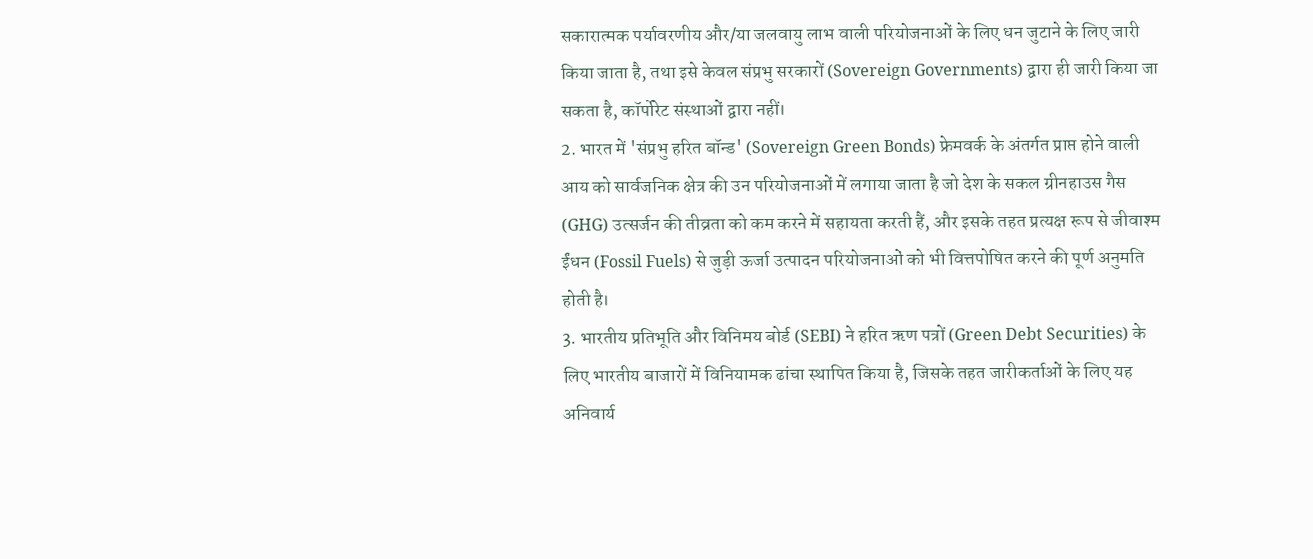सकारात्मक पर्यावरणीय और/या जलवायु लाभ वाली परियोजनाओं के लिए धन जुटाने के लिए जारी किया जाता है, तथा इसे केवल संप्रभु सरकारों (Sovereign Governments) द्वारा ही जारी किया जा सकता है, कॉर्पोरेट संस्थाओं द्वारा नहीं।
2. भारत में 'संप्रभु हरित बॉन्ड' (Sovereign Green Bonds) फ्रेमवर्क के अंतर्गत प्राप्त होने वाली आय को सार्वजनिक क्षेत्र की उन परियोजनाओं में लगाया जाता है जो देश के सकल ग्रीनहाउस गैस (GHG) उत्सर्जन की तीव्रता को कम करने में सहायता करती हैं, और इसके तहत प्रत्यक्ष रूप से जीवाश्म ईंधन (Fossil Fuels) से जुड़ी ऊर्जा उत्पादन परियोजनाओं को भी वित्तपोषित करने की पूर्ण अनुमति होती है।
3. भारतीय प्रतिभूति और विनिमय बोर्ड (SEBI) ने हरित ऋण पत्रों (Green Debt Securities) के लिए भारतीय बाजारों में विनियामक ढांचा स्थापित किया है, जिसके तहत जारीकर्ताओं के लिए यह अनिवार्य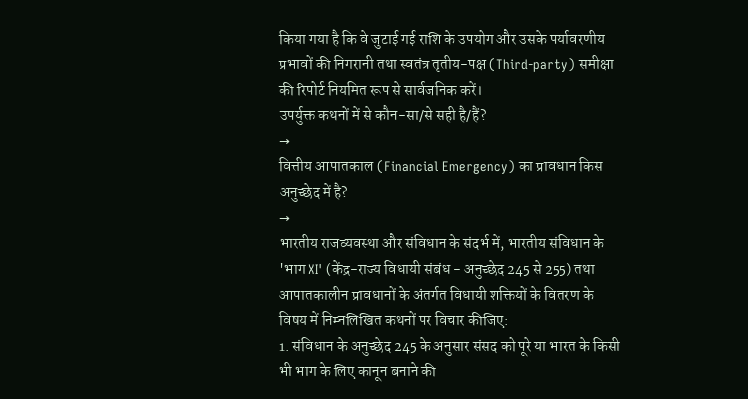किया गया है कि वे जुटाई गई राशि के उपयोग और उसके पर्यावरणीय प्रभावों की निगरानी तथा स्वतंत्र तृतीय-पक्ष (Third-party) समीक्षा की रिपोर्ट नियमित रूप से सार्वजनिक करें।
उपर्युक्त कथनों में से कौन-सा/से सही है/हैं?
→
वित्तीय आपातकाल (Financial Emergency) का प्रावधान किस अनुच्छेद में है?
→
भारतीय राजव्यवस्था और संविधान के संदर्भ में, भारतीय संविधान के 'भाग XI' (केंद्र-राज्य विधायी संबंध - अनुच्छेद 245 से 255) तथा आपातकालीन प्रावधानों के अंतर्गत विधायी शक्तियों के वितरण के विषय में निम्नलिखित कथनों पर विचार कीजिए:
1. संविधान के अनुच्छेद 245 के अनुसार संसद को पूरे या भारत के किसी भी भाग के लिए कानून बनाने की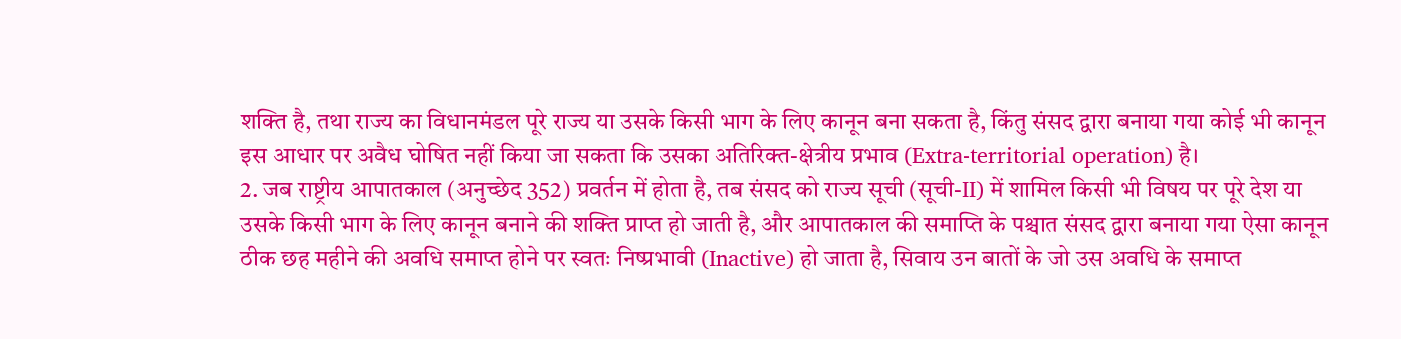शक्ति है, तथा राज्य का विधानमंडल पूरे राज्य या उसके किसी भाग के लिए कानून बना सकता है, किंतु संसद द्वारा बनाया गया कोई भी कानून इस आधार पर अवैध घोषित नहीं किया जा सकता कि उसका अतिरिक्त-क्षेत्रीय प्रभाव (Extra-territorial operation) है।
2. जब राष्ट्रीय आपातकाल (अनुच्छेद 352) प्रवर्तन में होता है, तब संसद को राज्य सूची (सूची-II) में शामिल किसी भी विषय पर पूरे देश या उसके किसी भाग के लिए कानून बनाने की शक्ति प्राप्त हो जाती है, और आपातकाल की समाप्ति के पश्चात संसद द्वारा बनाया गया ऐसा कानून ठीक छह महीने की अवधि समाप्त होने पर स्वतः निष्प्रभावी (Inactive) हो जाता है, सिवाय उन बातों के जो उस अवधि के समाप्त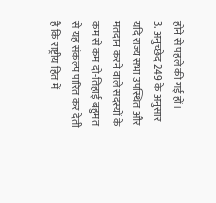होने से पहले की गई हों।
3. अनुच्छेद 249 के अनुसार यदि राज्य सभा उपस्थित और मतदान करने वाले सदस्यों के कम से कम दो-तिहाई बहुमत से यह संकल्प पारित कर देती है कि राष्ट्रीय हित में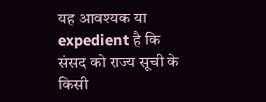यह आवश्यक या expedient है कि संसद को राज्य सूची के किसी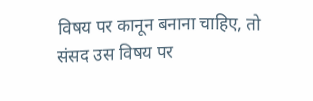विषय पर कानून बनाना चाहिए, तो संसद उस विषय पर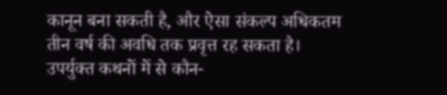कानून बना सकती है, और ऐसा संकल्प अधिकतम तीन वर्ष की अवधि तक प्रवृत्त रह सकता है।
उपर्युक्त कथनों में से कौन-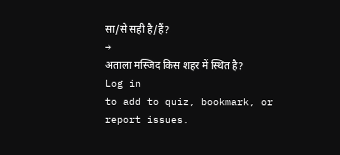सा/से सही है/हैं?
→
अताला मस्जिद किस शहर में स्थित है?
Log in
to add to quiz, bookmark, or report issues.